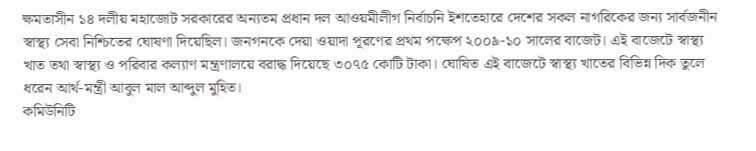ক্ষমতাসীন ১৪ দলীয় মহাজোট সরকারের অন্যতম প্রধান দল আওয়মীলীগ নির্বাচনি ইশতেহারে দেশের সকল নাগরিকের জন্য সার্বজনীন স্বাস্থ্য সেবা নিশ্চিতের ঘোষণা দিয়েছিল। জনগনকে দেয়া ওয়াদা পূরণের প্রথম পক্ষেপ ২০০৯-১০ সালের বাজেট। এই বাজেটে স্বাস্থ্য খাত তথা স্বাস্থ্য ও পরিবার কল্যাণ মন্ত্রণালয়ে বরাদ্ধ দিয়েছে ৩০৭৫ কোটি টাকা। ঘোষিত এই বাজেটে স্বাস্থ্য খাতের বিভিন্ন দিক তুলে ধরেন আর্থ-মন্ত্রী আবুল মাল আব্দুল মুহিত।
কমিউনিটি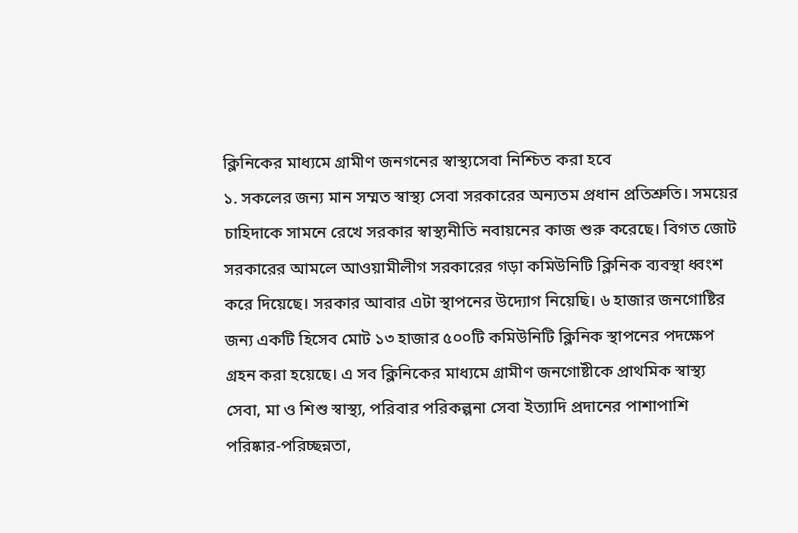ক্লিনিকের মাধ্যমে গ্রামীণ জনগনের স্বাস্থ্যসেবা নিশ্চিত করা হবে
১. সকলের জন্য মান সম্মত স্বাস্থ্য সেবা সরকারের অন্যতম প্রধান প্রতিশ্রুতি। সময়ের চাহিদাকে সামনে রেখে সরকার স্বাস্থ্যনীতি নবায়নের কাজ শুরু করেছে। বিগত জোট সরকারের আমলে আওয়ামীলীগ সরকারের গড়া কমিউনিটি ক্লিনিক ব্যবস্থা ধ্বংশ করে দিয়েছে। সরকার আবার এটা স্থাপনের উদ্যোগ নিয়েছি। ৬ হাজার জনগোষ্টির জন্য একটি হিসেব মোট ১৩ হাজার ৫০০টি কমিউনিটি ক্লিনিক স্থাপনের পদক্ষেপ গ্রহন করা হয়েছে। এ সব ক্লিনিকের মাধ্যমে গ্রামীণ জনগোষ্টীকে প্রাথমিক স্বাস্থ্য সেবা, মা ও শিশু স্বাস্থ্য, পরিবার পরিকল্পনা সেবা ইত্যাদি প্রদানের পাশাপাশি পরিষ্কার-পরিচ্ছন্নতা,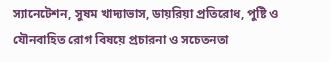স্যানেটেশন, সুষম খাদ্যাভাস, ডায়রিয়া প্রতিরোধ, পুষ্টি ও যৌনবাহিত রোগ বিষয়ে প্রচারনা ও সচেতনতা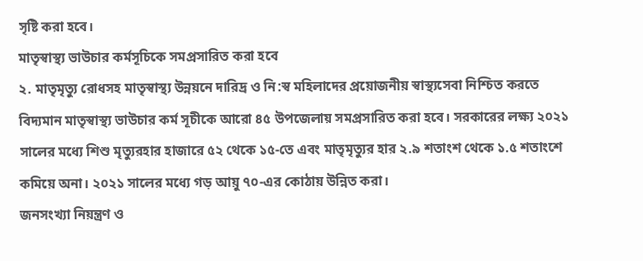সৃষ্টি করা হবে।
মাতৃস্বাস্থ্য ভাউচার কর্মসূচিকে সমপ্রসারিত করা হবে
২. মাতৃমৃত্যু রোধসহ মাতৃস্বাস্থ্য উন্নয়নে দারিদ্র ও নি:স্ব মহিলাদের প্রয়োজনীয় স্বাস্থ্যসেবা নিশ্চিত করতে বিদ্যমান মাতৃস্বাস্থ্য ভাউচার কর্ম সূচীকে আরো ৪৫ উপজেলায় সমপ্রসারিত করা হবে। সরকারের লক্ষ্য ২০২১ সালের মধ্যে শিশু মৃত্যুরহার হাজারে ৫২ থেকে ১৫-তে এবং মাতৃমৃত্যুর হার ২.৯ শতাংশ থেকে ১.৫ শতাংশে কমিয়ে অনা। ২০২১ সালের মধ্যে গড় আয়ু ৭০-এর কোঠায় উন্নিত করা।
জনসংখ্যা নিয়ন্ত্রণ ও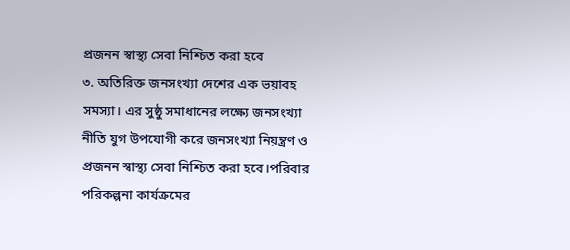প্রজনন স্বাস্থ্য সেবা নিশ্চিত করা হবে
৩. অতিরিক্ত জনসংখ্যা দেশের এক ভয়াবহ সমস্যা। এর সুষ্ঠু সমাধানের লক্ষ্যে জনসংখ্যা নীতি যুগ উপযোগী করে জনসংখ্যা নিয়ন্ত্রণ ও প্রজনন স্বাস্থ্য সেবা নিশ্চিত করা হবে।পরিবার পরিকল্পনা কার্যক্রমের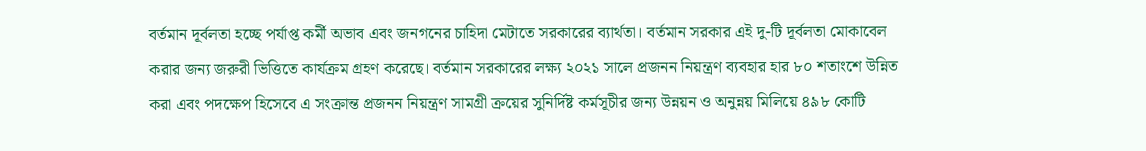বর্তমান দূর্বলতা হচ্ছে পর্যাপ্ত কর্মী অভাব এবং জনগনের চাহিদা মেটাতে সরকারের ব্যার্থতা। বর্তমান সরকার এই দু-টি দূর্বলতা মোকাবেল করার জন্য জরুরী ভিত্তিতে কার্যক্রম গ্রহণ করেছে। বর্তমান সরকারের লক্ষ্য ২০২১ সালে প্রজনন নিয়ন্ত্রণ ব্যবহার হার ৮০ শতাংশে উন্নিত করা এবং পদক্ষেপ হিসেবে এ সংক্রান্ত প্রজনন নিয়ন্ত্রণ সামগ্রী ক্রয়ের সুনির্দিষ্ট কর্মসূচীর জন্য উন্নয়ন ও অনুন্নয় মিলিয়ে ৪৯৮ কোটি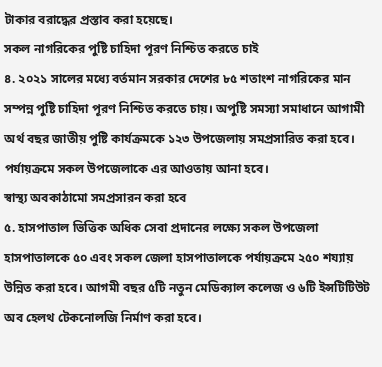টাকার বরাদ্ধের প্রস্তাব করা হয়েছে।
সকল নাগরিকের পুষ্টি চাহিদা পূরণ নিশ্চিত করতে চাই
৪. ২০২১ সালের মধ্যে বর্তমান সরকার দেশের ৮৫ শতাংশ নাগরিকের মান সম্পন্ন পুষ্টি চাহিদা পূরণ নিশ্চিত করতে চায়। অপুষ্টি সমস্যা সমাধানে আগামী অর্থ বছর জাতীয় পুষ্টি কার্যক্রমকে ১২৩ উপজেলায় সমপ্রসারিত করা হবে। পর্যায়ক্রমে সকল উপজেলাকে এর আওতায় আনা হবে।
স্বাস্থ্য অবকাঠামো সমপ্রসারন করা হবে
৫. হাসপাতাল ভিত্তিক অধিক সেবা প্রদানের লক্ষ্যে সকল উপজেলা হাসপাতালকে ৫০ এবং সকল জেলা হাসপাতালকে পর্যায়ক্রমে ২৫০ শয্যায় উন্নিত করা হবে। আগমী বছর ৫টি নতুন মেডিক্যাল কলেজ ও ৬টি ইন্সটিটিউট অব হেলথ টেকনোলজি নির্মাণ করা হবে।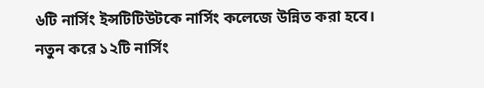৬টি নার্সিং ইন্সটিটিউটকে নার্সিং কলেজে উন্নিত করা হবে। নতুন করে ১২টি নার্সিং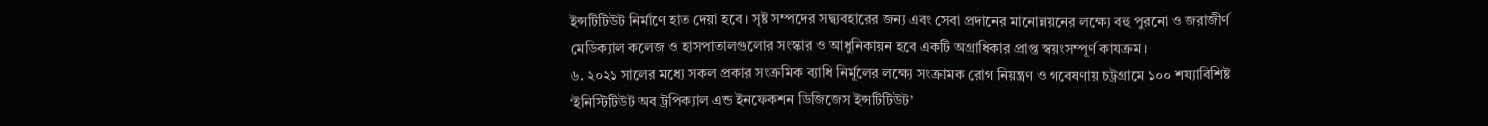ইন্সটিটিউট নির্মাণে হাত দেয়া হবে। সৃষ্ট সম্পদের সদ্ব্যবহারের জন্য এবং সেবা প্রদানের মানোন্নয়নের লক্ষ্যে বহু পুরনো ও জরাজীর্ণ মেডিক্যাল কলেজ ও হাসপাতালগুলোর সংস্কার ও আধুনিকায়ন হবে একটি অগ্রাধিকার প্রাপ্ত স্বয়ংসম্পূর্ণ কাযক্রম।
৬. ২০২১ সালের মধ্যে সকল প্রকার সংক্রমিক ব্যাধি নির্মূলের লক্ষ্যে সংক্রামক রোগ নিয়ন্ত্রণ ও গবেষণায় চট্রগ্রামে ১০০ শয্যাবিশিষ্ট ‘ইনিস্টিটিউট অব ট্রপিক্যাল এন্ড ইনফেকশন ডিজিজেস ইন্সটিটিউট’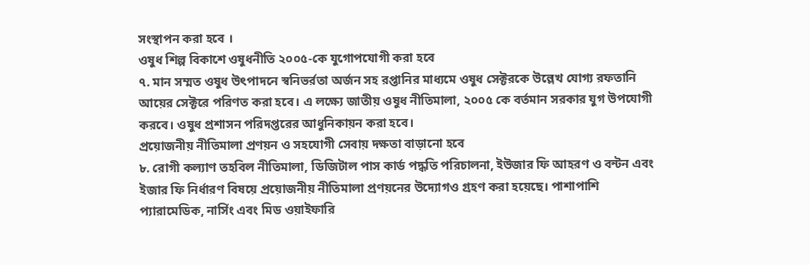সংস্থাপন করা হবে ।
ওষুধ শিল্প বিকাশে ওষুধনীতি ২০০৫-কে যুগোপযোগী করা হবে
৭. মান সম্মত ওষুধ উৎপাদনে স্বনিভর্রতা অর্জন সহ রপ্তানির মাধ্যমে ওষুধ সেক্টরকে উল্লেখ যোগ্য রফতানি আয়ের সেক্টরে পরিণত করা হবে। এ লক্ষ্যে জাতীয় ওষুধ নীতিমালা, ২০০৫ কে বর্তমান সরকার যুগ উপযোগী করবে। ওষুধ প্রশাসন পরিদপ্তরের আধুনিকায়ন করা হবে।
প্রয়োজনীয় নীতিমালা প্রণয়ন ও সহযোগী সেবায় দক্ষতা বাড়ানো হবে
৮. রোগী কল্যাণ তহবিল নীতিমালা, ডিজিটাল পাস কার্ড পদ্ধতি পরিচালনা, ইউজার ফি আহরণ ও বন্টন এবং ইজার ফি নির্ধারণ বিষয়ে প্রয়োজনীয় নীতিমালা প্রণয়নের উদ্যোগও গ্রহণ করা হয়েছে। পাশাপাশি প্যারামেডিক, নার্সিং এবং মিড ওয়াইফারি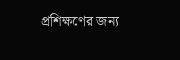প্রশিক্ষণের জন্য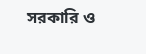সরকারি ও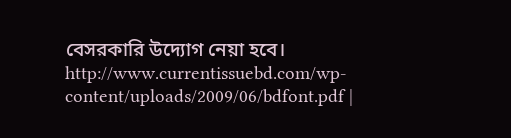বেসরকারি উদ্যোগ নেয়া হবে।
http://www.currentissuebd.com/wp-content/uploads/2009/06/bdfont.pdf |